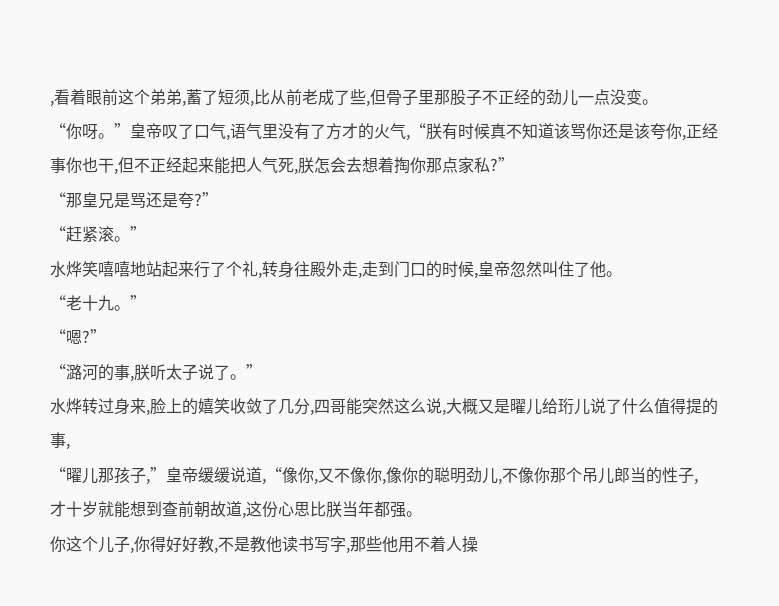,看着眼前这个弟弟,蓄了短须,比从前老成了些,但骨子里那股子不正经的劲儿一点没变。
“你呀。”皇帝叹了口气,语气里没有了方才的火气,“朕有时候真不知道该骂你还是该夸你,正经事你也干,但不正经起来能把人气死,朕怎会去想着掏你那点家私?”
“那皇兄是骂还是夸?”
“赶紧滚。”
水烨笑嘻嘻地站起来行了个礼,转身往殿外走,走到门口的时候,皇帝忽然叫住了他。
“老十九。”
“嗯?”
“潞河的事,朕听太子说了。”
水烨转过身来,脸上的嬉笑收敛了几分,四哥能突然这么说,大概又是曜儿给珩儿说了什么值得提的事,
“曜儿那孩子,”皇帝缓缓说道,“像你,又不像你,像你的聪明劲儿,不像你那个吊儿郎当的性子,
才十岁就能想到查前朝故道,这份心思比朕当年都强。
你这个儿子,你得好好教,不是教他读书写字,那些他用不着人操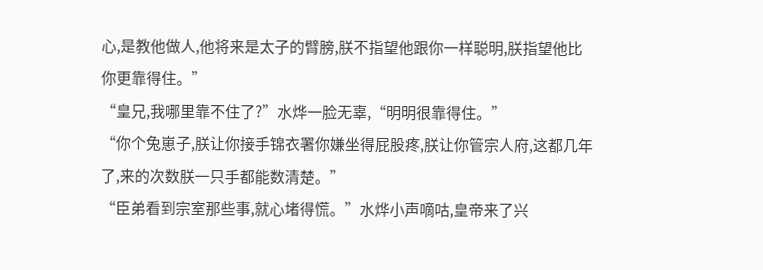心,是教他做人,他将来是太子的臂膀,朕不指望他跟你一样聪明,朕指望他比你更靠得住。”
“皇兄,我哪里靠不住了?”水烨一脸无辜,“明明很靠得住。”
“你个兔崽子,朕让你接手锦衣署你嫌坐得屁股疼,朕让你管宗人府,这都几年了,来的次数朕一只手都能数清楚。”
“臣弟看到宗室那些事,就心堵得慌。”水烨小声嘀咕,皇帝来了兴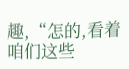趣,“怎的,看着咱们这些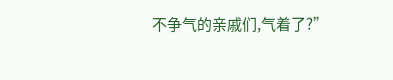不争气的亲戚们,气着了?”